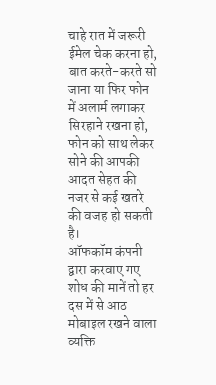चाहे रात में जरूरी ईमेल चेक करना हो, बात करते-करते सो जाना या फिर फोन में अलार्म लगाकर सिरहाने रखना हो, फोन को साथ लेकर सोने की आपकी आदत सेहत की नजर से कई खतरे की वजह हो सकती है।
ऑफकॉम कंपनी द्वारा करवाए गए शोध की मानें तो हर दस में से आठ मोबाइल रखने वाला व्यक्ति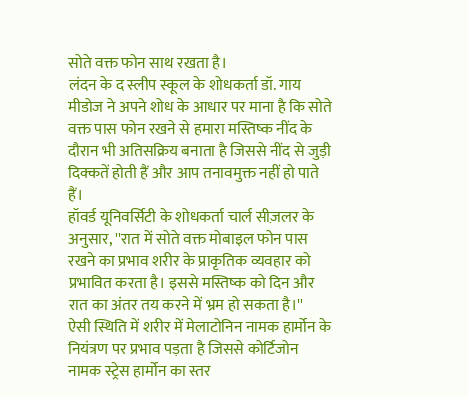सोते वक्त फोन साथ रखता है।
लंदन के द स्लीप स्कूल के शोधकर्ता डॉ. गाय मीडोज ने अपने शोध के आधार पर माना है कि सोते वक्त पास फोन रखने से हमारा मस्तिष्क नींद के दौरान भी अतिसक्रिय बनाता है जिससे नींद से जुड़ी दिक्कतें होती हैं और आप तनावमुक्त नहीं हो पाते हैं।
हॉवर्ड यूनिवर्सिटी के शोधकर्ता चार्ल सीज़लर के अनुसार, ''रात में सोते वक्त मोबाइल फोन पास रखने का प्रभाव शरीर के प्राकृतिक व्यवहार को प्रभावित करता है। इससे मस्तिष्क को दिन और रात का अंतर तय करने में भ्रम हो सकता है।''
ऐसी स्थिति में शरीर में मेलाटोनिन नामक हार्मोन के नियंत्रण पर प्रभाव पड़ता है जिससे कोर्टिजोन नामक स्ट्रेस हार्मोन का स्तर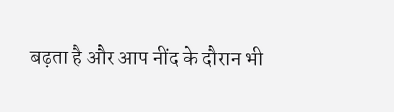बढ़ता है और आप नींद के दौरान भी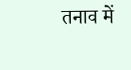तनाव में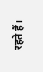रहते हैं।